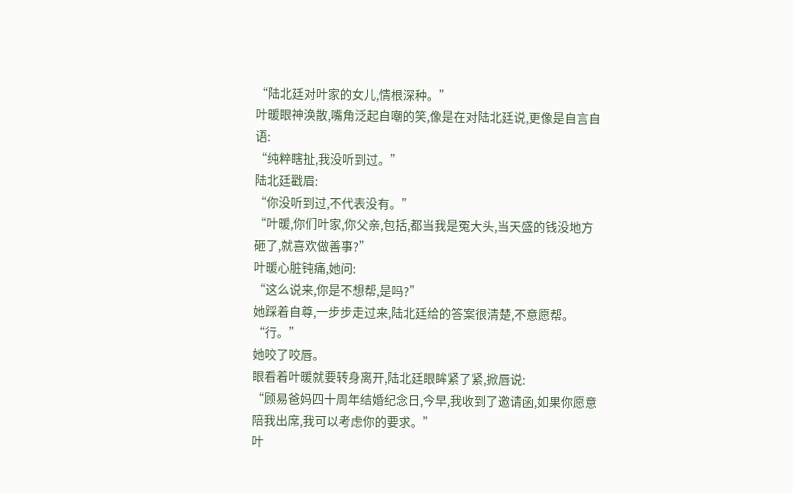“陆北廷对叶家的女儿,情根深种。”
叶暖眼神涣散,嘴角泛起自嘲的笑,像是在对陆北廷说,更像是自言自语:
“纯粹瞎扯,我没听到过。”
陆北廷戳眉:
“你没听到过,不代表没有。”
“叶暖,你们叶家,你父亲,包括,都当我是冤大头,当天盛的钱没地方砸了,就喜欢做善事?”
叶暖心脏钝痛,她问:
“这么说来,你是不想帮,是吗?”
她踩着自尊,一步步走过来,陆北廷给的答案很清楚,不意愿帮。
“行。”
她咬了咬唇。
眼看着叶暖就要转身离开,陆北廷眼眸紧了紧,掀唇说:
“顾易爸妈四十周年结婚纪念日,今早,我收到了邀请函,如果你愿意陪我出席,我可以考虑你的要求。”
叶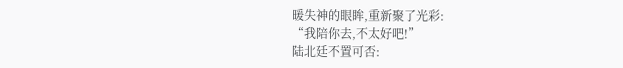暖失神的眼眸,重新聚了光彩:
“我陪你去,不太好吧!”
陆北廷不置可否: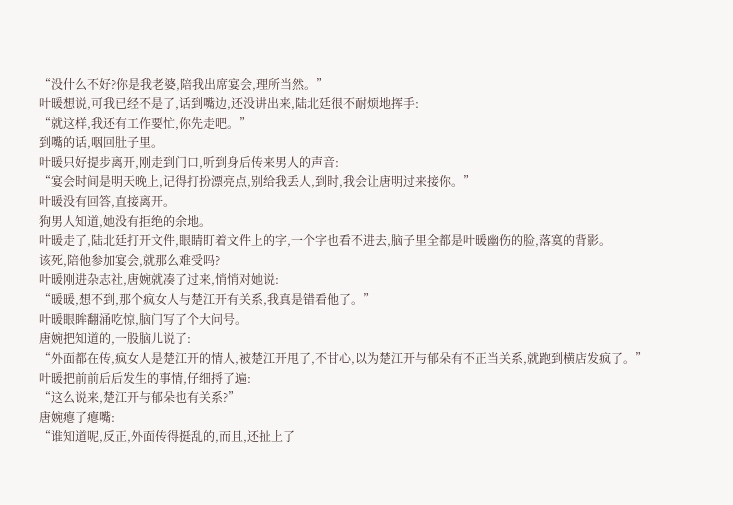“没什么不好?你是我老婆,陪我出席宴会,理所当然。”
叶暖想说,可我已经不是了,话到嘴边,还没讲出来,陆北廷很不耐烦地挥手:
“就这样,我还有工作要忙,你先走吧。”
到嘴的话,咽回肚子里。
叶暖只好提步离开,刚走到门口,听到身后传来男人的声音:
“宴会时间是明天晚上,记得打扮漂亮点,别给我丢人,到时,我会让唐明过来接你。”
叶暖没有回答,直接离开。
狗男人知道,她没有拒绝的余地。
叶暖走了,陆北廷打开文件,眼睛盯着文件上的字,一个字也看不进去,脑子里全都是叶暖幽伤的脸,落寞的背影。
该死,陪他参加宴会,就那么难受吗?
叶暖刚进杂志社,唐婉就凑了过来,悄悄对她说:
“暖暖,想不到,那个疯女人与楚江开有关系,我真是错看他了。”
叶暖眼眸翻涌吃惊,脑门写了个大问号。
唐婉把知道的,一股脑儿说了:
“外面都在传,疯女人是楚江开的情人,被楚江开甩了,不甘心,以为楚江开与郁朵有不正当关系,就跑到横店发疯了。”
叶暖把前前后后发生的事情,仔细捋了遍:
“这么说来,楚江开与郁朵也有关系?”
唐婉瘪了瘪嘴:
“谁知道呢,反正,外面传得挺乱的,而且,还扯上了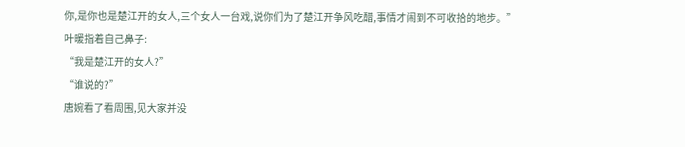你,是你也是楚江开的女人,三个女人一台戏,说你们为了楚江开争风吃醋,事情才闹到不可收拾的地步。”
叶暖指着自己鼻子:
“我是楚江开的女人?”
“谁说的?”
唐婉看了看周围,见大家并没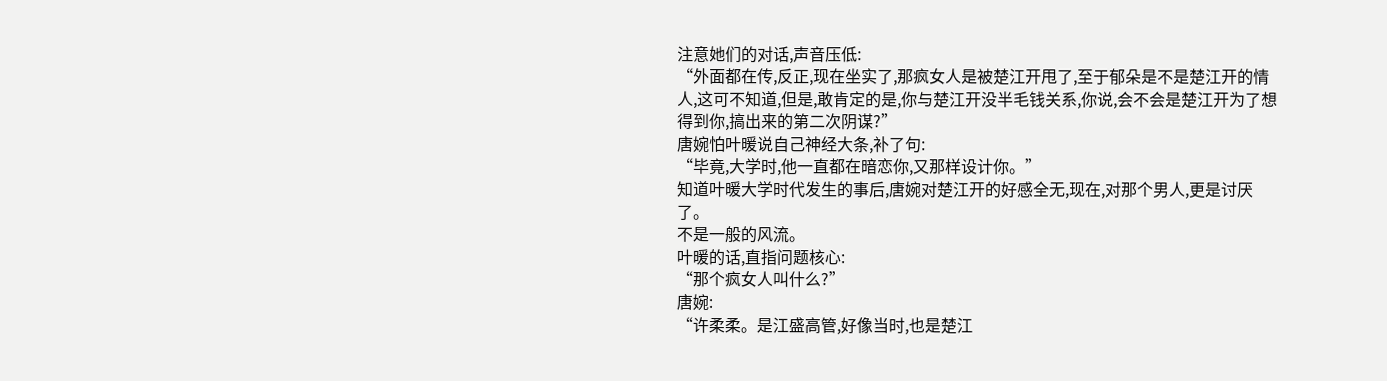注意她们的对话,声音压低:
“外面都在传,反正,现在坐实了,那疯女人是被楚江开甩了,至于郁朵是不是楚江开的情人,这可不知道,但是,敢肯定的是,你与楚江开没半毛钱关系,你说,会不会是楚江开为了想得到你,搞出来的第二次阴谋?”
唐婉怕叶暖说自己神经大条,补了句:
“毕竟,大学时,他一直都在暗恋你,又那样设计你。”
知道叶暖大学时代发生的事后,唐婉对楚江开的好感全无,现在,对那个男人,更是讨厌了。
不是一般的风流。
叶暖的话,直指问题核心:
“那个疯女人叫什么?”
唐婉:
“许柔柔。是江盛高管,好像当时,也是楚江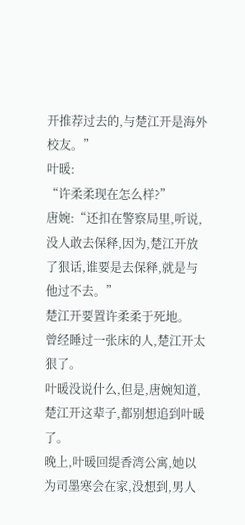开推荐过去的,与楚江开是海外校友。”
叶暖:
“许柔柔现在怎么样?”
唐婉:“还扣在警察局里,听说,没人敢去保释,因为,楚江开放了狠话,谁要是去保释,就是与他过不去。”
楚江开要置许柔柔于死地。
曾经睡过一张床的人,楚江开太狠了。
叶暖没说什么,但是,唐婉知道,楚江开这辈子,都别想追到叶暖了。
晚上,叶暖回缇香湾公寓,她以为司墨寒会在家,没想到,男人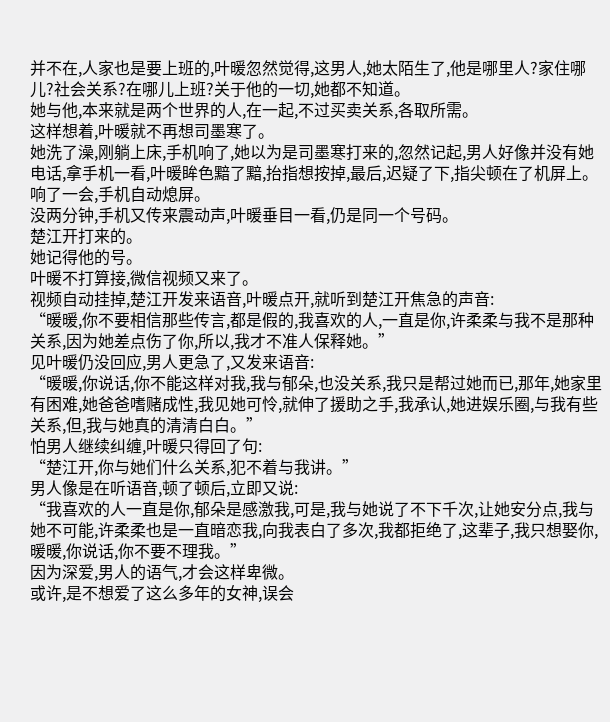并不在,人家也是要上班的,叶暖忽然觉得,这男人,她太陌生了,他是哪里人?家住哪儿?社会关系?在哪儿上班?关于他的一切,她都不知道。
她与他,本来就是两个世界的人,在一起,不过买卖关系,各取所需。
这样想着,叶暖就不再想司墨寒了。
她洗了澡,刚躺上床,手机响了,她以为是司墨寒打来的,忽然记起,男人好像并没有她电话,拿手机一看,叶暖眸色黯了黯,抬指想按掉,最后,迟疑了下,指尖顿在了机屏上。
响了一会,手机自动熄屏。
没两分钟,手机又传来震动声,叶暖垂目一看,仍是同一个号码。
楚江开打来的。
她记得他的号。
叶暖不打算接,微信视频又来了。
视频自动挂掉,楚江开发来语音,叶暖点开,就听到楚江开焦急的声音:
“暖暖,你不要相信那些传言,都是假的,我喜欢的人,一直是你,许柔柔与我不是那种关系,因为她差点伤了你,所以,我才不准人保释她。”
见叶暖仍没回应,男人更急了,又发来语音:
“暖暖,你说话,你不能这样对我,我与郁朵,也没关系,我只是帮过她而已,那年,她家里有困难,她爸爸嗜赌成性,我见她可怜,就伸了援助之手,我承认,她进娱乐圈,与我有些关系,但,我与她真的清清白白。”
怕男人继续纠缠,叶暖只得回了句:
“楚江开,你与她们什么关系,犯不着与我讲。”
男人像是在听语音,顿了顿后,立即又说:
“我喜欢的人一直是你,郁朵是感激我,可是,我与她说了不下千次,让她安分点,我与她不可能,许柔柔也是一直暗恋我,向我表白了多次,我都拒绝了,这辈子,我只想娶你,暖暖,你说话,你不要不理我。”
因为深爱,男人的语气,才会这样卑微。
或许,是不想爱了这么多年的女神,误会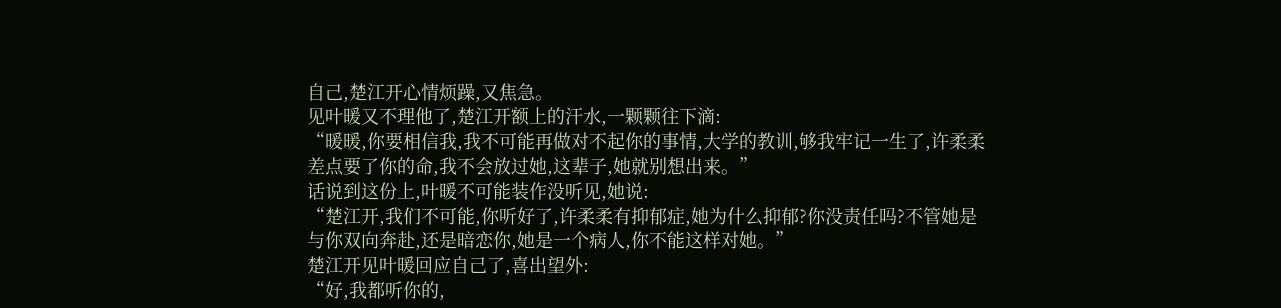自己,楚江开心情烦躁,又焦急。
见叶暖又不理他了,楚江开额上的汗水,一颗颗往下滴:
“暖暖,你要相信我,我不可能再做对不起你的事情,大学的教训,够我牢记一生了,许柔柔差点要了你的命,我不会放过她,这辈子,她就别想出来。”
话说到这份上,叶暖不可能装作没听见,她说:
“楚江开,我们不可能,你听好了,许柔柔有抑郁症,她为什么抑郁?你没责任吗?不管她是与你双向奔赴,还是暗恋你,她是一个病人,你不能这样对她。”
楚江开见叶暖回应自己了,喜出望外:
“好,我都听你的,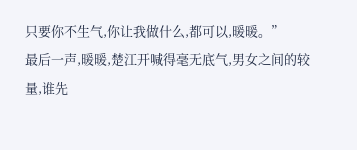只要你不生气,你让我做什么,都可以,暖暖。”
最后一声,暖暖,楚江开喊得毫无底气,男女之间的较量,谁先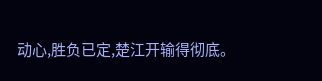动心,胜负已定,楚江开输得彻底。